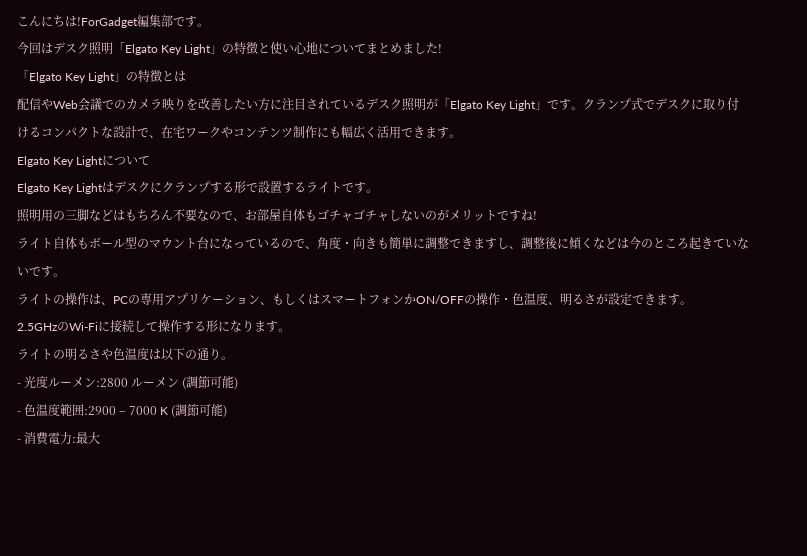こんにちは!ForGadget編集部です。
今回はデスク照明「Elgato Key Light」の特徴と使い心地についてまとめました!
「Elgato Key Light」の特徴とは
配信やWeb会議でのカメラ映りを改善したい方に注目されているデスク照明が「Elgato Key Light」です。クランプ式でデスクに取り付けるコンパクトな設計で、在宅ワークやコンテンツ制作にも幅広く活用できます。
Elgato Key Lightについて
Elgato Key Lightはデスクにクランプする形で設置するライトです。
照明用の三脚などはもちろん不要なので、お部屋自体もゴチャゴチャしないのがメリットですね!
ライト自体もボール型のマウント台になっているので、角度・向きも簡単に調整できますし、調整後に傾くなどは今のところ起きていないです。
ライトの操作は、PCの専用アプリケーション、もしくはスマートフォンかON/OFFの操作・色温度、明るさが設定できます。
2.5GHzのWi-Fiに接続して操作する形になります。
ライトの明るさや色温度は以下の通り。
- 光度ルーメン:2800 ルーメン (調節可能)
- 色温度範囲:2900 – 7000 K (調節可能)
- 消費電力:最大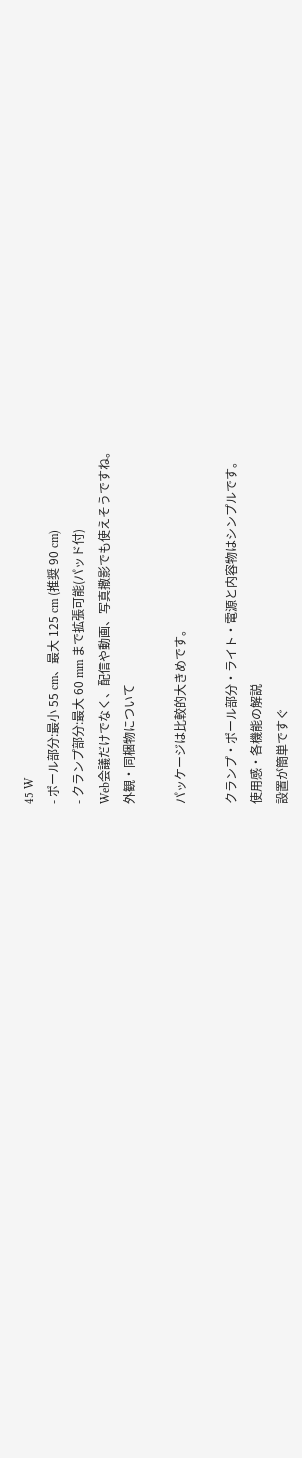45 W
- ポール部分:最小 55 cm、最大 125 cm (推奨 90 cm)
- クランプ部分:最大 60 mm まで拡張可能(パッド付)
Web会議だけでなく、配信や動画、写真撒影でも使えそうですね。
外観・同梱物について

パッケージは比較的大きめです。

クランプ・ポール部分・ライト・電源と内容物はシンプルです。
使用感・各機能の解説
設置が簡単ですぐ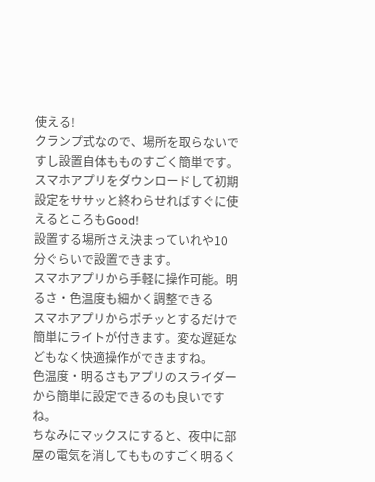使える!
クランプ式なので、場所を取らないですし設置自体もものすごく簡単です。
スマホアプリをダウンロードして初期設定をササッと終わらせればすぐに使えるところもGood!
設置する場所さえ決まっていれや10分ぐらいで設置できます。
スマホアプリから手軽に操作可能。明るさ・色温度も細かく調整できる
スマホアプリからポチッとするだけで簡単にライトが付きます。変な遅延などもなく快適操作ができますね。
色温度・明るさもアプリのスライダーから簡単に設定できるのも良いですね。
ちなみにマックスにすると、夜中に部屋の電気を消してもものすごく明るく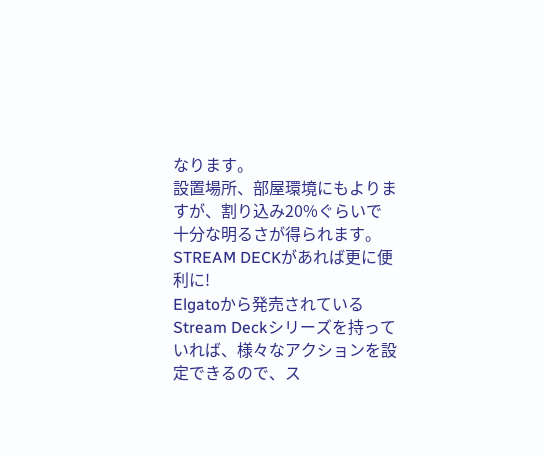なります。
設置場所、部屋環境にもよりますが、割り込み20%ぐらいで十分な明るさが得られます。
STREAM DECKがあれば更に便利に!
Elgatoから発売されているStream Deckシリーズを持っていれば、様々なアクションを設定できるので、ス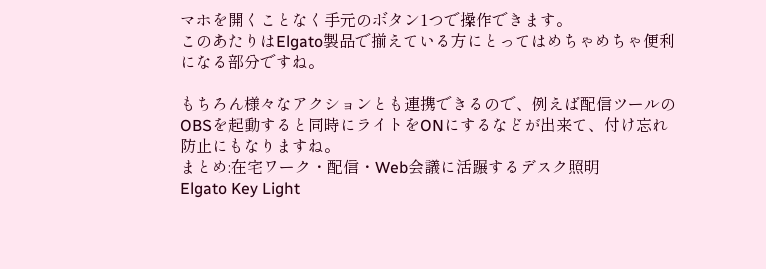マホを開くことなく手元のボタン1つで操作できます。
このあたりはElgato製品で揃えている方にとってはめちゃめちゃ便利になる部分ですね。

もちろん様々なアクションとも連携できるので、例えば配信ツールのOBSを起動すると同時にライトをONにするなどが出来て、付け忘れ防止にもなりますね。
まとめ:在宅ワーク・配信・Web会議に活蹍するデスク照明
Elgato Key Light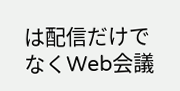は配信だけでなくWeb会議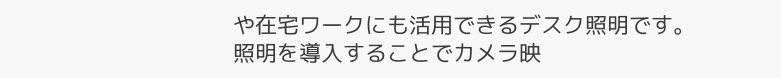や在宅ワークにも活用できるデスク照明です。
照明を導入することでカメラ映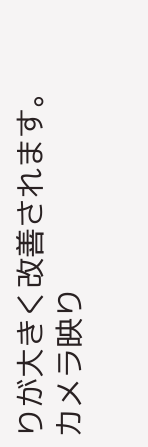りが大きく改善されます。
カメラ映り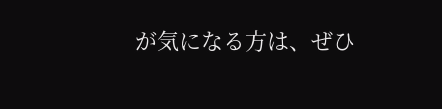が気になる方は、ぜひ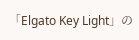「Elgato Key Light」の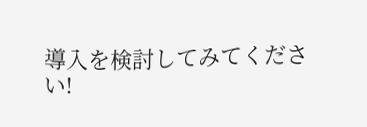導入を検討してみてください!